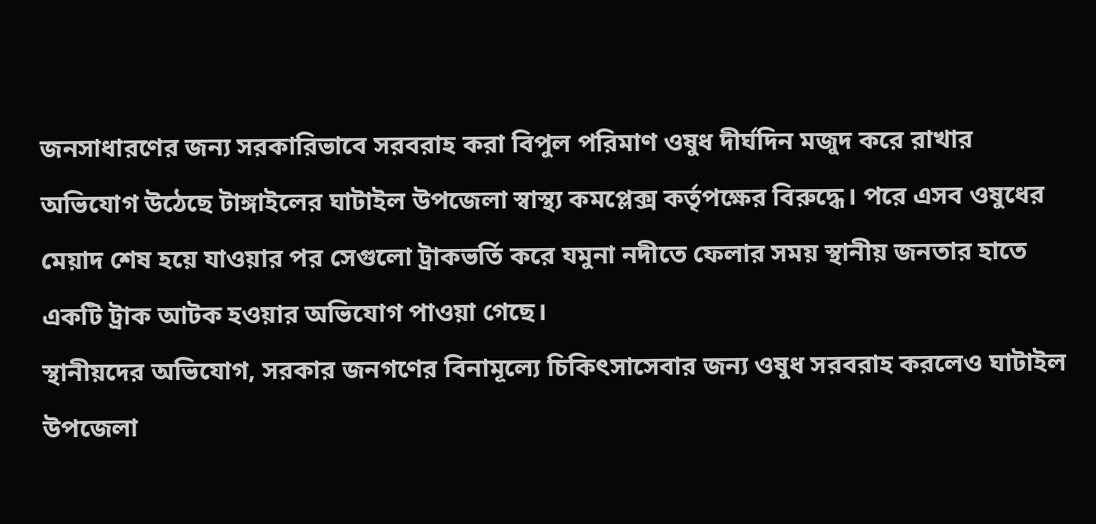জনসাধারণের জন্য সরকারিভাবে সরবরাহ করা বিপুল পরিমাণ ওষুধ দীর্ঘদিন মজুদ করে রাখার অভিযোগ উঠেছে টাঙ্গাইলের ঘাটাইল উপজেলা স্বাস্থ্য কমপ্লেক্স কর্তৃপক্ষের বিরুদ্ধে। পরে এসব ওষুধের মেয়াদ শেষ হয়ে যাওয়ার পর সেগুলো ট্রাকভর্তি করে যমুনা নদীতে ফেলার সময় স্থানীয় জনতার হাতে একটি ট্রাক আটক হওয়ার অভিযোগ পাওয়া গেছে।
স্থানীয়দের অভিযোগ, সরকার জনগণের বিনামূল্যে চিকিৎসাসেবার জন্য ওষুধ সরবরাহ করলেও ঘাটাইল উপজেলা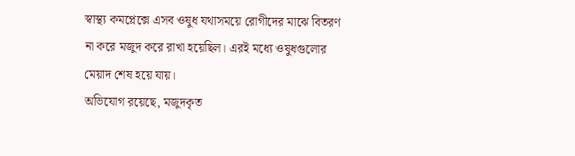স্বাস্থ্য কমপ্লেক্সে এসব ওষুধ যথাসময়ে রোগীদের মাঝে বিতরণ না করে মজুদ করে রাখা হয়েছিল। এরই মধ্যে ওষুধগুলোর মেয়াদ শেষ হয়ে যায়।
অভিযোগ রয়েছে, মজুদকৃত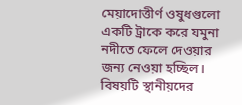মেয়াদোত্তীর্ণ ওষুধগুলো একটি ট্রাকে করে যমুনা নদীতে ফেলে দেওয়ার জন্য নেওয়া হচ্ছিল। বিষয়টি স্থানীয়দের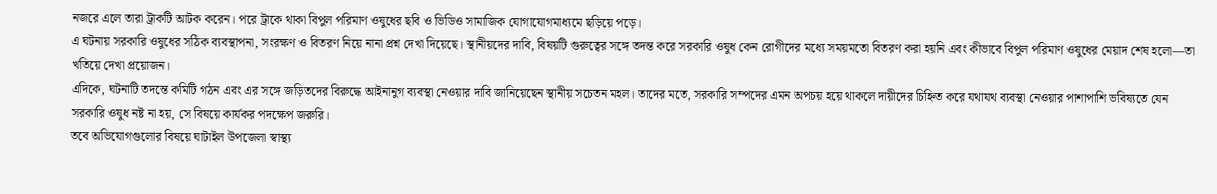নজরে এলে তারা ট্রাকটি আটক করেন। পরে ট্রাকে থাকা বিপুল পরিমাণ ওষুধের ছবি ও ভিডিও সামাজিক যোগাযোগমাধ্যমে ছড়িয়ে পড়ে।
এ ঘটনায় সরকারি ওষুধের সঠিক ব্যবস্থাপনা, সংরক্ষণ ও বিতরণ নিয়ে নানা প্রশ্ন দেখা দিয়েছে। স্থানীয়দের দাবি, বিষয়টি গুরুত্বের সঙ্গে তদন্ত করে সরকারি ওষুধ কেন রোগীদের মধ্যে সময়মতো বিতরণ করা হয়নি এবং কীভাবে বিপুল পরিমাণ ওষুধের মেয়াদ শেষ হলো—তা খতিয়ে দেখা প্রয়োজন।
এদিকে, ঘটনাটি তদন্তে কমিটি গঠন এবং এর সঙ্গে জড়িতদের বিরুদ্ধে আইনানুগ ব্যবস্থা নেওয়ার দাবি জানিয়েছেন স্থানীয় সচেতন মহল। তাদের মতে, সরকারি সম্পদের এমন অপচয় হয়ে থাকলে দায়ীদের চিহ্নিত করে যথাযথ ব্যবস্থা নেওয়ার পাশাপাশি ভবিষ্যতে যেন সরকারি ওষুধ নষ্ট না হয়, সে বিষয়ে কার্যকর পদক্ষেপ জরুরি।
তবে অভিযোগগুলোর বিষয়ে ঘাটাইল উপজেলা স্বাস্থ্য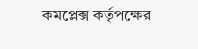কমপ্লেক্স কর্তৃপক্ষের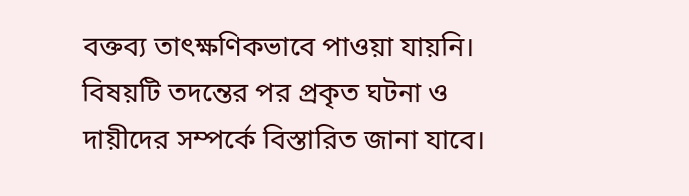বক্তব্য তাৎক্ষণিকভাবে পাওয়া যায়নি। বিষয়টি তদন্তের পর প্রকৃত ঘটনা ও দায়ীদের সম্পর্কে বিস্তারিত জানা যাবে।